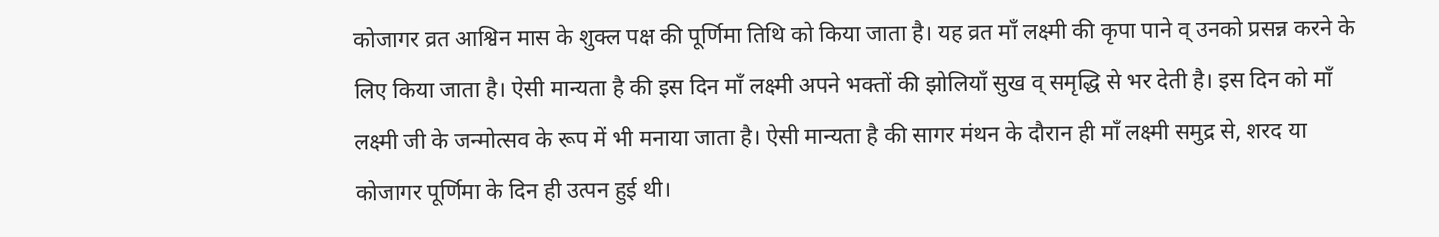कोजागर व्रत आश्विन मास के शुक्ल पक्ष की पूर्णिमा तिथि को किया जाता है। यह व्रत माँ लक्ष्मी की कृपा पाने व् उनको प्रसन्न करने के लिए किया जाता है। ऐसी मान्यता है की इस दिन माँ लक्ष्मी अपने भक्तों की झोलियाँ सुख व् समृद्धि से भर देती है। इस दिन को माँ लक्ष्मी जी के जन्मोत्सव के रूप में भी मनाया जाता है। ऐसी मान्यता है की सागर मंथन के दौरान ही माँ लक्ष्मी समुद्र से, शरद या कोजागर पूर्णिमा के दिन ही उत्पन हुई थी।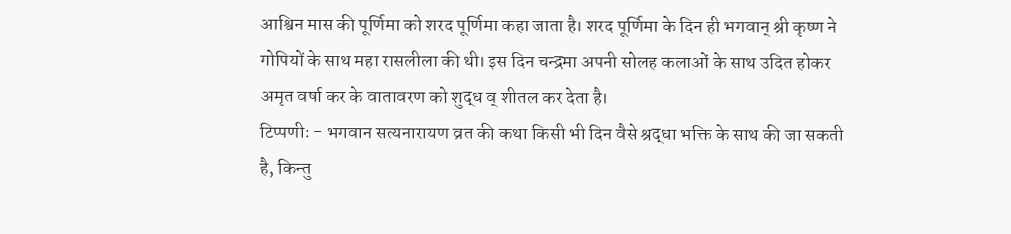आश्विन मास की पूर्णिमा को शरद पूर्णिमा कहा जाता है। शरद पूर्णिमा के दिन ही भगवान् श्री कृष्ण ने गोपियों के साथ महा रासलीला की थी। इस दिन चन्द्रमा अपनी सोलह कलाओं के साथ उदित होकर अमृत वर्षा कर के वातावरण को शुद्ध व् शीतल कर देता है।
टिप्पणीः - भगवान सत्यनारायण व्रत की कथा किसी भी दिन वैसे श्रद्धा भक्ति के साथ की जा सकती है, किन्तु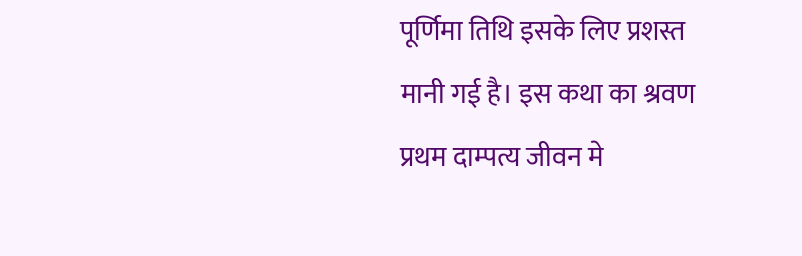पूर्णिमा तिथि इसके लिए प्रशस्त मानी गई है। इस कथा का श्रवण प्रथम दाम्पत्य जीवन मे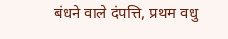बंधने वाले दंपत्ति, प्रथम वधु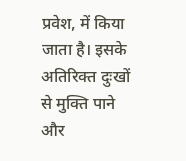प्रवेश, में किया जाता है। इसके अतिरिक्त दुःखों से मुक्ति पाने और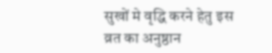सुखों मे वृद्धि करने हेतु इस व्रत का अनुष्ठान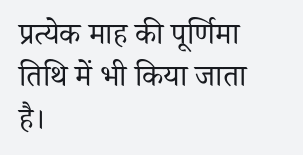प्रत्येक माह की पूर्णिमा तिथि में भी किया जाता है।